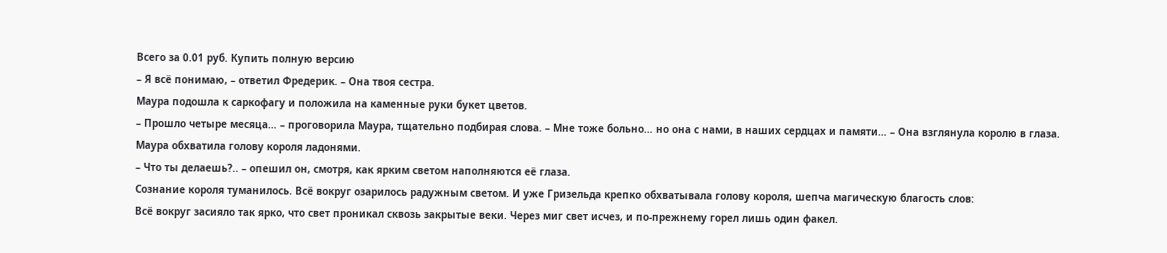Всего за 0.01 руб. Купить полную версию
– Я всё понимаю, – ответил Фредерик. – Она твоя сестра.
Маура подошла к саркофагу и положила на каменные руки букет цветов.
– Прошло четыре месяца… – проговорила Маура, тщательно подбирая слова. – Мне тоже больно… но она с нами, в наших сердцах и памяти… – Она взглянула королю в глаза.
Маура обхватила голову короля ладонями.
– Что ты делаешь?.. – опешил он, смотря, как ярким светом наполняются её глаза.
Сознание короля туманилось. Всё вокруг озарилось радужным светом. И уже Гризельда крепко обхватывала голову короля, шепча магическую благость слов:
Всё вокруг засияло так ярко, что свет проникал сквозь закрытые веки. Через миг свет исчез, и по-прежнему горел лишь один факел.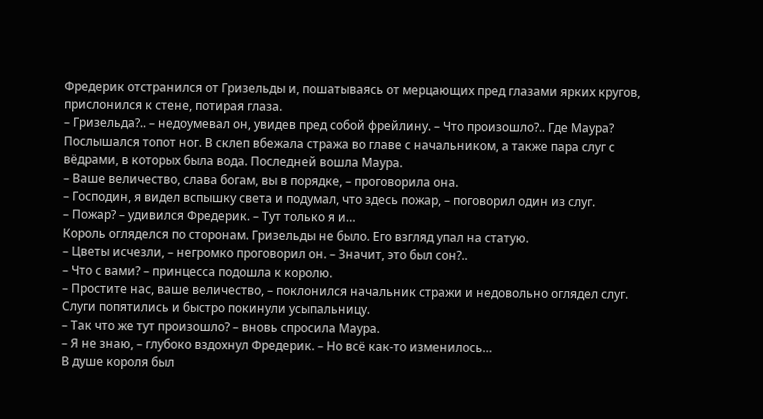Фредерик отстранился от Гризельды и, пошатываясь от мерцающих пред глазами ярких кругов, прислонился к стене, потирая глаза.
– Гризельда?.. – недоумевал он, увидев пред собой фрейлину. – Что произошло?.. Где Маура?
Послышался топот ног. В склеп вбежала стража во главе с начальником, а также пара слуг с вёдрами, в которых была вода. Последней вошла Маура.
– Ваше величество, слава богам, вы в порядке, – проговорила она.
– Господин, я видел вспышку света и подумал, что здесь пожар, – поговорил один из слуг.
– Пожар? – удивился Фредерик. – Тут только я и…
Король огляделся по сторонам. Гризельды не было. Его взгляд упал на статую.
– Цветы исчезли, – негромко проговорил он. – Значит, это был сон?..
– Что с вами? – принцесса подошла к королю.
– Простите нас, ваше величество, – поклонился начальник стражи и недовольно оглядел слуг.
Слуги попятились и быстро покинули усыпальницу.
– Так что же тут произошло? – вновь спросила Маура.
– Я не знаю, – глубоко вздохнул Фредерик. – Но всё как-то изменилось…
В душе короля был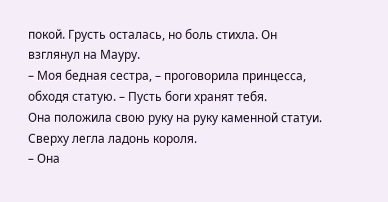покой. Грусть осталась, но боль стихла. Он взглянул на Мауру.
– Моя бедная сестра, – проговорила принцесса, обходя статую. – Пусть боги хранят тебя.
Она положила свою руку на руку каменной статуи. Сверху легла ладонь короля.
– Она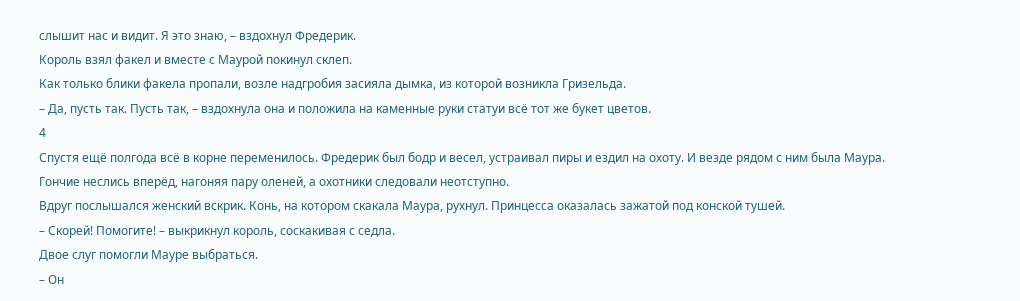слышит нас и видит. Я это знаю, – вздохнул Фредерик.
Король взял факел и вместе с Маурой покинул склеп.
Как только блики факела пропали, возле надгробия засияла дымка, из которой возникла Гризельда.
– Да, пусть так. Пусть так, – вздохнула она и положила на каменные руки статуи всё тот же букет цветов.
4
Спустя ещё полгода всё в корне переменилось. Фредерик был бодр и весел, устраивал пиры и ездил на охоту. И везде рядом с ним была Маура.
Гончие неслись вперёд, нагоняя пару оленей, а охотники следовали неотступно.
Вдруг послышался женский вскрик. Конь, на котором скакала Маура, рухнул. Принцесса оказалась зажатой под конской тушей.
– Скорей! Помогите! – выкрикнул король, соскакивая с седла.
Двое слуг помогли Мауре выбраться.
– Он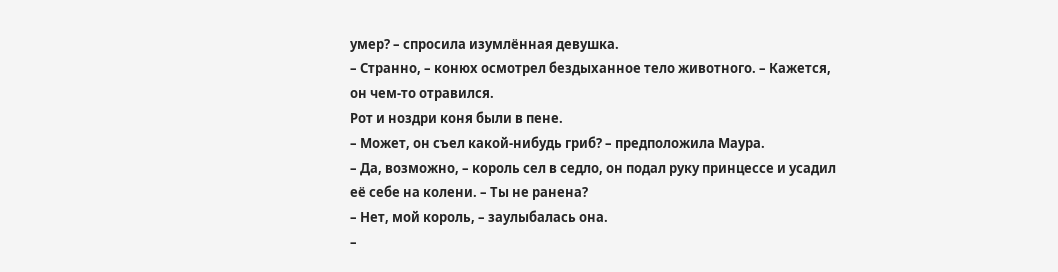умер? – спросила изумлённая девушка.
– Странно, – конюх осмотрел бездыханное тело животного. – Кажется, он чем-то отравился.
Рот и ноздри коня были в пене.
– Может, он съел какой-нибудь гриб? – предположила Маура.
– Да, возможно, – король сел в седло, он подал руку принцессе и усадил её себе на колени. – Ты не ранена?
– Нет, мой король, – заулыбалась она.
–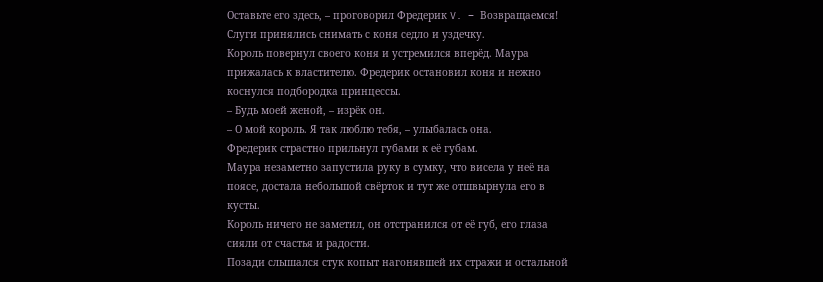Оставьте его здесь, – проговорил Фредерик V. – Возвращаемся!
Слуги принялись снимать с коня седло и уздечку.
Король повернул своего коня и устремился вперёд. Маура прижалась к властителю. Фредерик остановил коня и нежно коснулся подбородка принцессы.
– Будь моей женой, – изрёк он.
– О мой король. Я так люблю тебя, – улыбалась она.
Фредерик страстно прильнул губами к её губам.
Маура незаметно запустила руку в сумку, что висела у неё на поясе, достала небольшой свёрток и тут же отшвырнула его в кусты.
Король ничего не заметил, он отстранился от её губ, его глаза сияли от счастья и радости.
Позади слышался стук копыт нагонявшей их стражи и остальной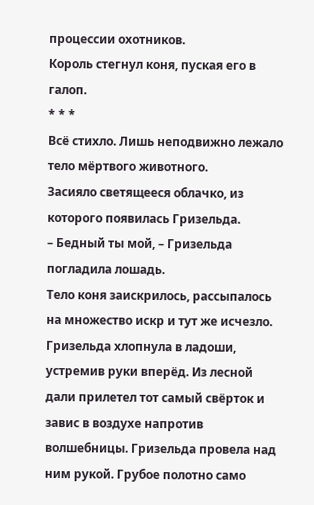процессии охотников.
Король стегнул коня, пуская его в галоп.
* * *
Всё стихло. Лишь неподвижно лежало тело мёртвого животного.
Засияло светящееся облачко, из которого появилась Гризельда.
– Бедный ты мой, – Гризельда погладила лошадь.
Тело коня заискрилось, рассыпалось на множество искр и тут же исчезло.
Гризельда хлопнула в ладоши, устремив руки вперёд. Из лесной дали прилетел тот самый свёрток и завис в воздухе напротив волшебницы. Гризельда провела над ним рукой. Грубое полотно само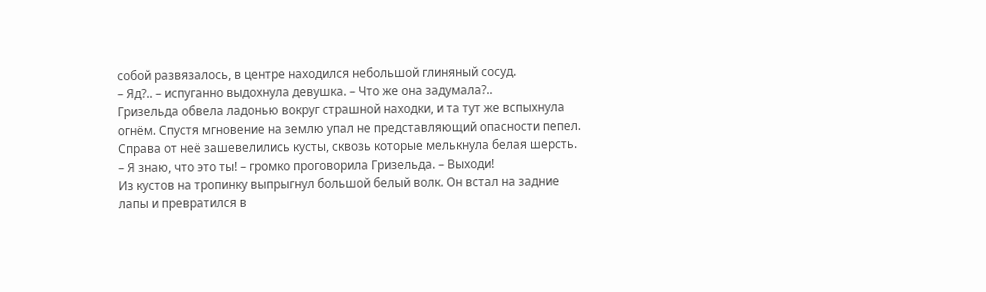собой развязалось, в центре находился небольшой глиняный сосуд.
– Яд?.. – испуганно выдохнула девушка. – Что же она задумала?..
Гризельда обвела ладонью вокруг страшной находки, и та тут же вспыхнула огнём. Спустя мгновение на землю упал не представляющий опасности пепел.
Справа от неё зашевелились кусты, сквозь которые мелькнула белая шерсть.
– Я знаю, что это ты! – громко проговорила Гризельда. – Выходи!
Из кустов на тропинку выпрыгнул большой белый волк. Он встал на задние лапы и превратился в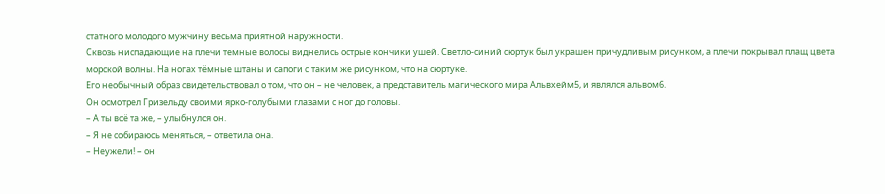статного молодого мужчину весьма приятной наружности.
Сквозь ниспадающие на плечи темные волосы виднелись острые кончики ушей. Светло-синий сюртук был украшен причудливым рисунком, а плечи покрывал плащ цвета морской волны. На ногах тёмные штаны и сапоги с таким же рисунком, что на сюртуке.
Его необычный образ свидетельствовал о том, что он – не человек, а представитель магического мира Альвхейм5, и являлся альвом6.
Он осмотрел Гризельду своими ярко-голубыми глазами с ног до головы.
– А ты всё та же, – улыбнулся он.
– Я не собираюсь меняться, – ответила она.
– Неужели! – он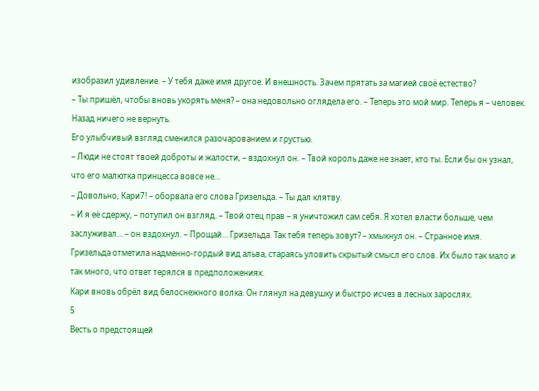изобразил удивление. – У тебя даже имя другое. И внешность. Зачем прятать за магией своё естество?
– Ты пришёл, чтобы вновь укорять меня? – она недовольно оглядела его. – Теперь это мой мир. Теперь я – человек. Назад ничего не вернуть.
Его улыбчивый взгляд сменился разочарованием и грустью.
– Люди не стоят твоей доброты и жалости, – вздохнул он. – Твой король даже не знает, кто ты. Если бы он узнал, что его малютка принцесса вовсе не…
– Довольно, Кари7! – оборвала его слова Гризельда. – Ты дал клятву.
– И я её сдержу, – потупил он взгляд. – Твой отец прав – я уничтожил сам себя. Я хотел власти больше, чем заслуживал… – он вздохнул. – Прощай… Гризельда. Так тебя теперь зовут? – хмыкнул он. – Странное имя.
Гризельда отметила надменно-гордый вид альва, стараясь уловить скрытый смысл его слов. Их было так мало и так много, что ответ терялся в предположениях.
Кари вновь обрёл вид белоснежного волка. Он глянул на девушку и быстро исчез в лесных зарослях.
5
Весть о предстоящей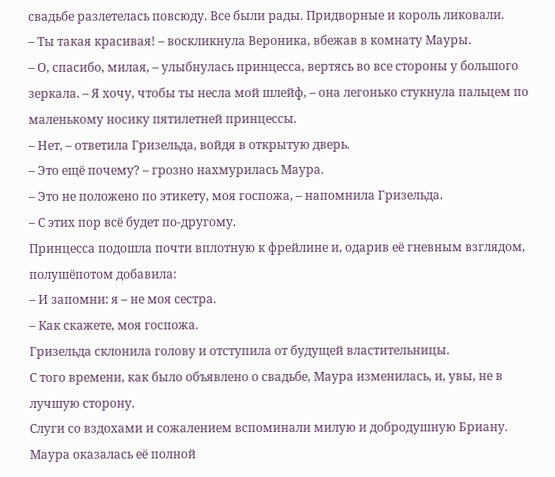свадьбе разлетелась повсюду. Все были рады. Придворные и король ликовали.
– Ты такая красивая! – воскликнула Вероника, вбежав в комнату Мауры.
– О, спасибо, милая, – улыбнулась принцесса, вертясь во все стороны у большого зеркала. – Я хочу, чтобы ты несла мой шлейф, – она легонько стукнула пальцем по маленькому носику пятилетней принцессы.
– Нет, – ответила Гризельда, войдя в открытую дверь.
– Это ещё почему? – грозно нахмурилась Маура.
– Это не положено по этикету, моя госпожа, – напомнила Гризельда.
– С этих пор всё будет по-другому.
Принцесса подошла почти вплотную к фрейлине и, одарив её гневным взглядом, полушёпотом добавила:
– И запомни: я – не моя сестра.
– Как скажете, моя госпожа.
Гризельда склонила голову и отступила от будущей властительницы.
С того времени, как было объявлено о свадьбе, Маура изменилась, и, увы, не в лучшую сторону.
Слуги со вздохами и сожалением вспоминали милую и добродушную Бриану. Маура оказалась её полной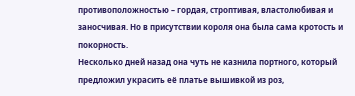противоположностью – гордая, строптивая, властолюбивая и заносчивая. Но в присутствии короля она была сама кротость и покорность.
Несколько дней назад она чуть не казнила портного, который предложил украсить её платье вышивкой из роз,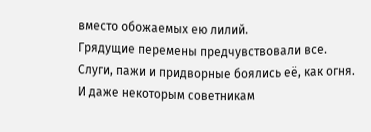вместо обожаемых ею лилий.
Грядущие перемены предчувствовали все. Слуги, пажи и придворные боялись её, как огня. И даже некоторым советникам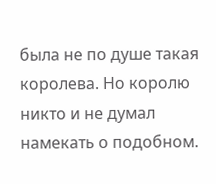была не по душе такая королева. Но королю никто и не думал намекать о подобном.